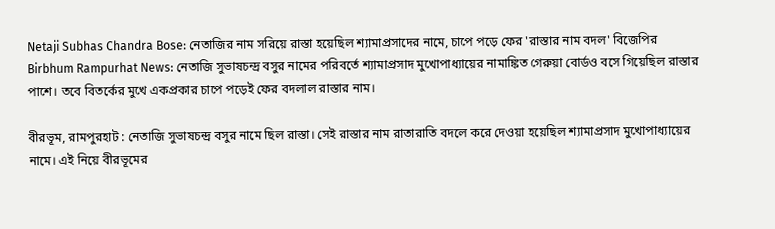Netaji Subhas Chandra Bose: নেতাজির নাম সরিয়ে রাস্তা হয়েছিল শ্যামাপ্রসাদের নামে, চাপে পড়ে ফের 'রাস্তার নাম বদল' বিজেপির
Birbhum Rampurhat News: নেতাজি সুভাষচন্দ্র বসুর নামের পরিবর্তে শ্যামাপ্রসাদ মুখোপাধ্যায়ের নামাঙ্কিত গেরুয়া বোর্ডও বসে গিয়েছিল রাস্তার পাশে। তবে বিতর্কের মুখে একপ্রকার চাপে পড়েই ফের বদলাল রাস্তার নাম।

বীরভূম, রামপুরহাট : নেতাজি সুভাষচন্দ্র বসুর নামে ছিল রাস্তা। সেই রাস্তার নাম রাতারাতি বদলে করে দেওয়া হয়েছিল শ্যামাপ্রসাদ মুখোপাধ্যায়ের নামে। এই নিয়ে বীরভূমের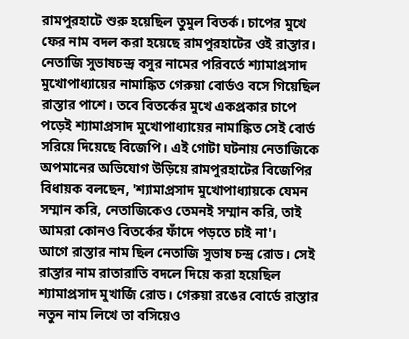রামপুরহাটে শুরু হয়েছিল তুমুল বিতর্ক। চাপের মুখে ফের নাম বদল করা হয়েছে রামপুরহাটের ওই রাস্তার। নেতাজি সুভাষচন্দ্র বসুর নামের পরিবর্তে শ্যামাপ্রসাদ মুখোপাধ্যায়ের নামাঙ্কিত গেরুয়া বোর্ডও বসে গিয়েছিল রাস্তার পাশে। তবে বিতর্কের মুখে একপ্রকার চাপে পড়েই শ্যামাপ্রসাদ মুখোপাধ্যায়ের নামাঙ্কিত সেই বোর্ড সরিয়ে দিয়েছে বিজেপি। এই গোটা ঘটনায় নেতাজিকে অপমানের অভিযোগ উড়িয়ে রামপুরহাটের বিজেপির বিধায়ক বলছেন, 'শ্যামাপ্রসাদ মুখোপাধ্যায়কে যেমন সম্মান করি, নেতাজিকেও তেমনই সম্মান করি, তাই আমরা কোনও বিতর্কের ফাঁদে পড়তে চাই না'।
আগে রাস্তার নাম ছিল নেতাজি সুভাষ চন্দ্র রোড। সেই রাস্তার নাম রাতারাতি বদলে দিয়ে করা হয়েছিল শ্যামাপ্রসাদ মুখার্জি রোড। গেরুয়া রঙের বোর্ডে রাস্তার নতুন নাম লিখে তা বসিয়েও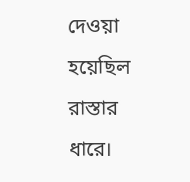দেওয়া হয়েছিল রাস্তার ধারে।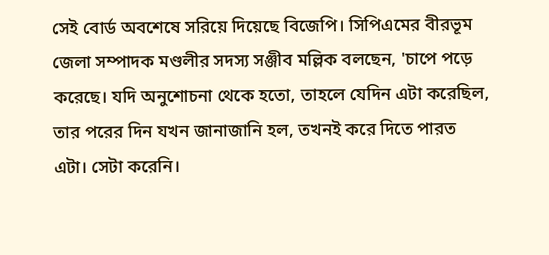সেই বোর্ড অবশেষে সরিয়ে দিয়েছে বিজেপি। সিপিএমের বীরভূম জেলা সম্পাদক মণ্ডলীর সদস্য সঞ্জীব মল্লিক বলছেন, 'চাপে পড়ে করেছে। যদি অনুশোচনা থেকে হতো, তাহলে যেদিন এটা করেছিল, তার পরের দিন যখন জানাজানি হল, তখনই করে দিতে পারত এটা। সেটা করেনি।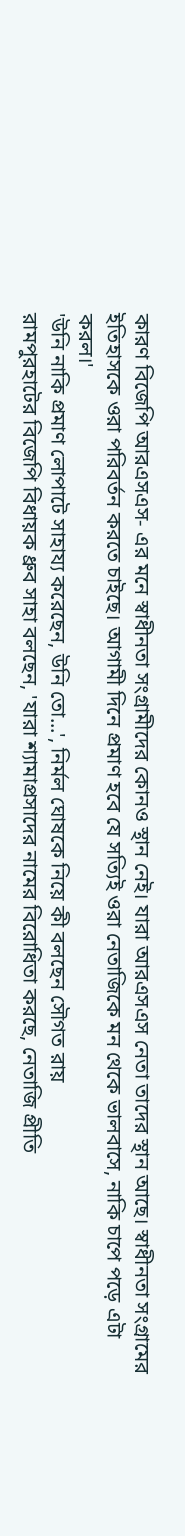কারণ বিজেপি আরএসএস- এর মনে স্বাধীনতা সংগ্রামীদের কোনও স্থান নেই। যারা আরএসএস নেতা তাদের স্থান আছে। স্বাধীনতা সংগ্রামের ইতিহাসকে ওরা পরিবর্তন করতে চাইছে। আগামী দিনে প্রমাণ হবে যে সত্যিই ওরা নেতাজিকে মন থেকে ভালবাসে, নাকি চাপে পড়ে এটা করল।'
'উনি নাকি প্রমাণ লোপাটে সাহায্য করেছেন, উনি তো...', নির্মল ঘোষকে নিয়ে কী বলছেন সৌগত রায়
রামপুরহাটের বিজেপি বিধায়ক ধ্রুব সাহা বলছেন, 'যারা শ্যামাপ্রসাদের নামের বিরোধিতা করছে, নেতাজি প্রীতি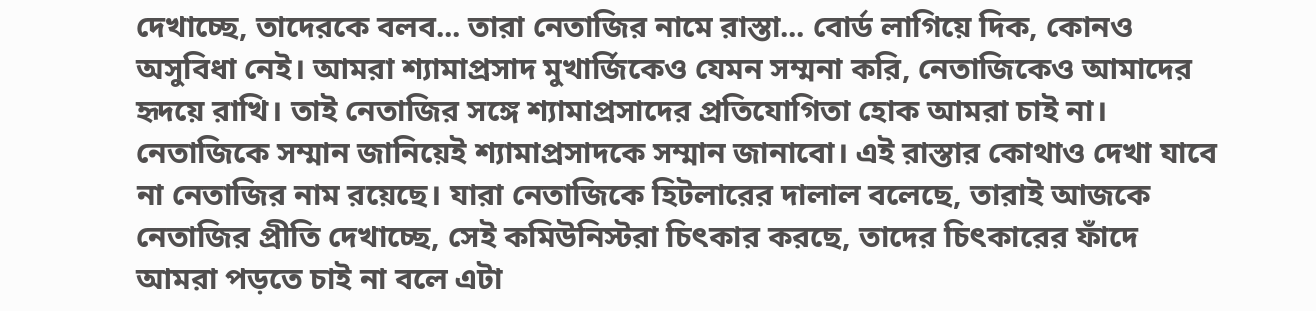দেখাচ্ছে, তাদেরকে বলব... তারা নেতাজির নামে রাস্তা... বোর্ড লাগিয়ে দিক, কোনও অসুবিধা নেই। আমরা শ্যামাপ্রসাদ মুখার্জিকেও যেমন সম্মনা করি, নেতাজিকেও আমাদের হৃদয়ে রাখি। তাই নেতাজির সঙ্গে শ্যামাপ্রসাদের প্রতিযোগিতা হোক আমরা চাই না। নেতাজিকে সম্মান জানিয়েই শ্যামাপ্রসাদকে সম্মান জানাবো। এই রাস্তার কোথাও দেখা যাবে না নেতাজির নাম রয়েছে। যারা নেতাজিকে হিটলারের দালাল বলেছে, তারাই আজকে নেতাজির প্রীতি দেখাচ্ছে, সেই কমিউনিস্টরা চিৎকার করছে, তাদের চিৎকারের ফাঁদে আমরা পড়তে চাই না বলে এটা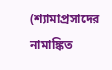(শ্যামাপ্রসাদের নামাঙ্কিত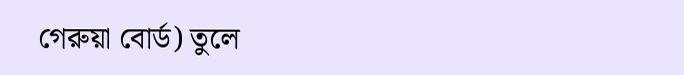গেরুয়া বোর্ড) তুলে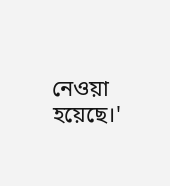নেওয়া হয়েছে।'